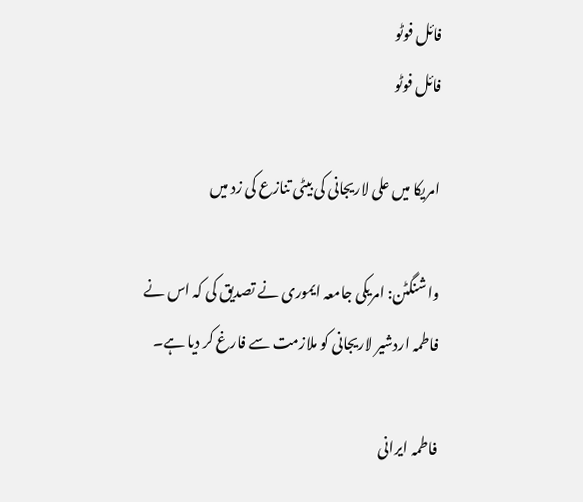فائل فوٹو
فائل فوٹو

امریکا میں علی لاریجانی کی بیٹی تنازع کی زد میں

واشنگٹن: امریکی جامعہ ایموری نے تصدیق کی کہ اس نے فاطمہ اردشیر لاریجانی کو ملازمت سے فارغ کر دیا ہے۔

فاطمہ ایرانی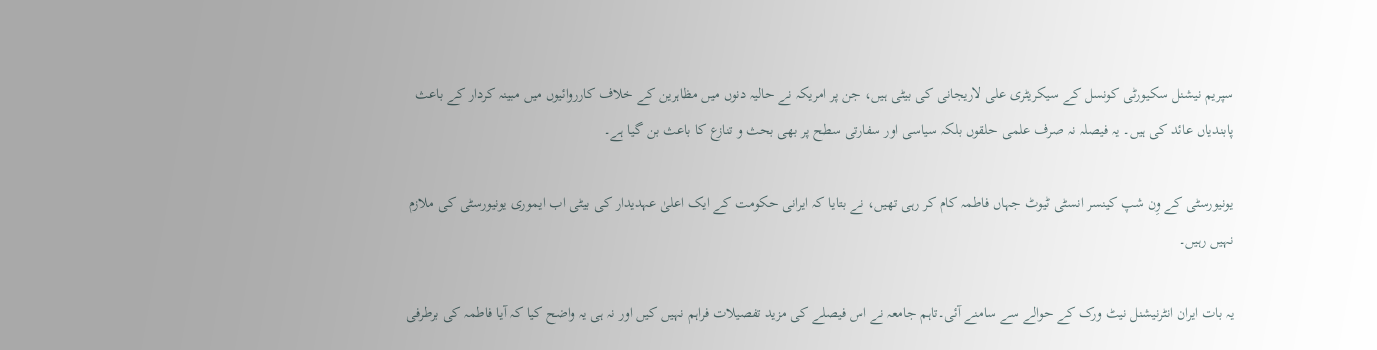سپریم نیشنل سکیورٹی کونسل کے سیکریٹری علی لاریجانی کی بیٹی ہیں، جن پر امریکہ نے حالیہ دنوں میں مظاہرین کے خلاف کارروائیوں میں مبینہ کردار کے باعث پابندیاں عائد کی ہیں۔ یہ فیصلہ نہ صرف علمی حلقوں بلکہ سیاسی اور سفارتی سطح پر بھی بحث و تنازع کا باعث بن گیا ہے۔

یونیورسٹی کے وِن شپ کینسر انسٹی ٹیوٹ جہاں فاطمہ کام کر رہی تھیں، نے بتایا کہ ایرانی حکومت کے ایک اعلیٰ عہدیدار کی بیٹی اب ایموری یونیورسٹی کی ملازم نہیں رہیں۔

یہ بات ایران انٹرنیشنل نیٹ ورک کے حوالے سے سامنے آئی۔تاہم جامعہ نے اس فیصلے کی مزید تفصیلات فراہم نہیں کیں اور نہ ہی یہ واضح کیا کہ آیا فاطمہ کی برطرفی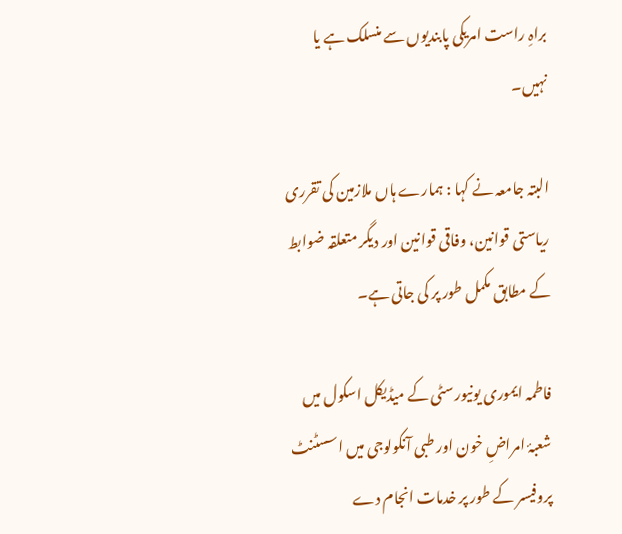براہِ راست امریکی پابندیوں سے منسلک ہے یا نہیں۔

البتہ جامعہ نے کہا : ہمارے ہاں ملازمین کی تقرری ریاستی قوانین، وفاقی قوانین اور دیگر متعلقہ ضوابط کے مطابق مکمل طور پر کی جاتی ہے۔

فاطمہ ایموری یونیورسٹی کے میڈیکل اسکول میں شعبۂ امراضِ خون اور طبی آنکولوجی میں اسسٹنٹ پروفیسر کے طور پر خدمات انجام دے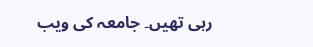رہی تھیں۔ جامعہ کی ویب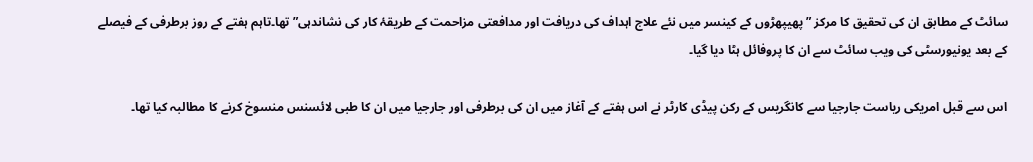سائٹ کے مطابق ان کی تحقیق کا مرکز ”پھیپھڑوں کے کینسر میں نئے علاج اہداف کی دریافت اور مدافعتی مزاحمت کے طریقۂ کار کی نشاندہی” تھا۔تاہم ہفتے کے روز برطرفی کے فیصلے کے بعد یونیورسٹی کی ویب سائٹ سے ان کا پروفائل ہٹا دیا گیا۔

اس سے قبل امریکی ریاست جارجیا سے کانگریس کے رکن پیڈی کارٹر نے اس ہفتے کے آغاز میں ان کی برطرفی اور جارجیا میں ان کا طبی لائسنس منسوخ کرنے کا مطالبہ کیا تھا۔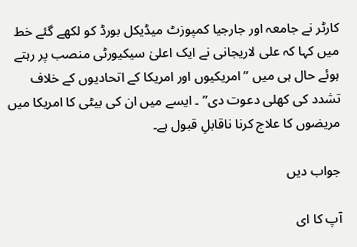کارٹر نے جامعہ اور جارجیا کمپوزٹ میڈیکل بورڈ کو لکھے گئے خط میں کہا کہ علی لاریجانی نے ایک اعلیٰ سیکیورٹی منصب پر رہتے ہوئے حال ہی میں ”امریکیوں اور امریکا کے اتحادیوں کے خلاف تشدد کی کھلی دعوت دی” ۔ ایسے میں ان کی بیٹی کا امریکا میں مریضوں کا علاج کرنا ناقابلِ قبول ہے۔

جواب دیں

آپ کا ای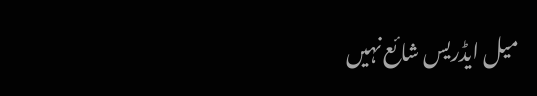میل ایڈریس شائع نہیں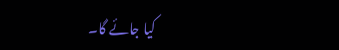کیا جائے گا۔